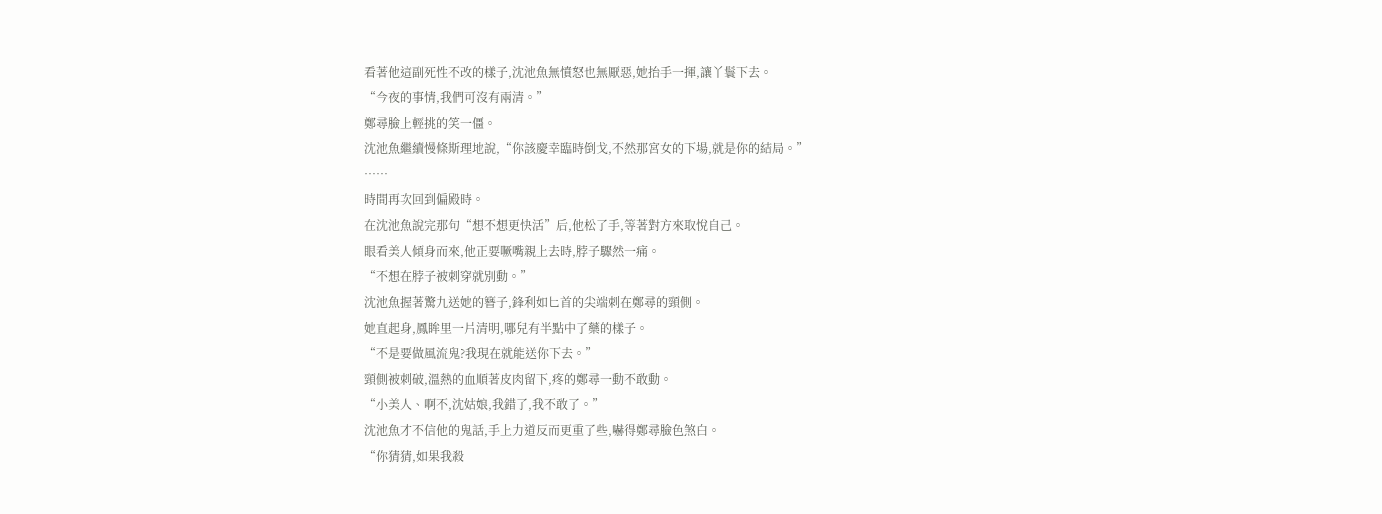看著他這副死性不改的樣子,沈池魚無憤怒也無厭惡,她抬手一揮,讓丫鬟下去。
“今夜的事情,我們可沒有兩清。”
鄭尋臉上輕挑的笑一僵。
沈池魚繼續慢條斯理地說,“你該慶幸臨時倒戈,不然那宮女的下場,就是你的結局。”
……
時間再次回到偏殿時。
在沈池魚說完那句“想不想更快活”后,他松了手,等著對方來取悅自己。
眼看美人傾身而來,他正要噘嘴親上去時,脖子驟然一痛。
“不想在脖子被刺穿就別動。”
沈池魚握著驚九送她的簪子,鋒利如匕首的尖端刺在鄭尋的頸側。
她直起身,鳳眸里一片清明,哪兒有半點中了藥的樣子。
“不是要做風流鬼?我現在就能送你下去。”
頸側被刺破,溫熱的血順著皮肉留下,疼的鄭尋一動不敢動。
“小美人、啊不,沈姑娘,我錯了,我不敢了。”
沈池魚才不信他的鬼話,手上力道反而更重了些,嚇得鄭尋臉色煞白。
“你猜猜,如果我殺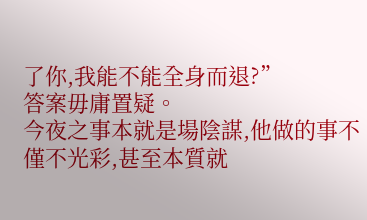了你,我能不能全身而退?”
答案毋庸置疑。
今夜之事本就是場陰謀,他做的事不僅不光彩,甚至本質就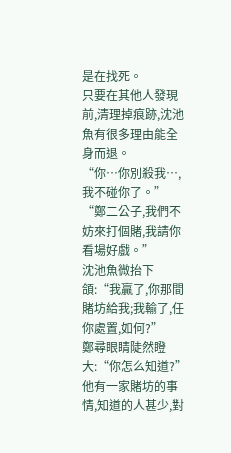是在找死。
只要在其他人發現前,清理掉痕跡,沈池魚有很多理由能全身而退。
“你…你別殺我…,我不碰你了。”
“鄭二公子,我們不妨來打個賭,我請你看場好戲。”
沈池魚微抬下頜:“我贏了,你那間賭坊給我;我輸了,任你處置,如何?”
鄭尋眼睛陡然瞪大:“你怎么知道?”
他有一家賭坊的事情,知道的人甚少,對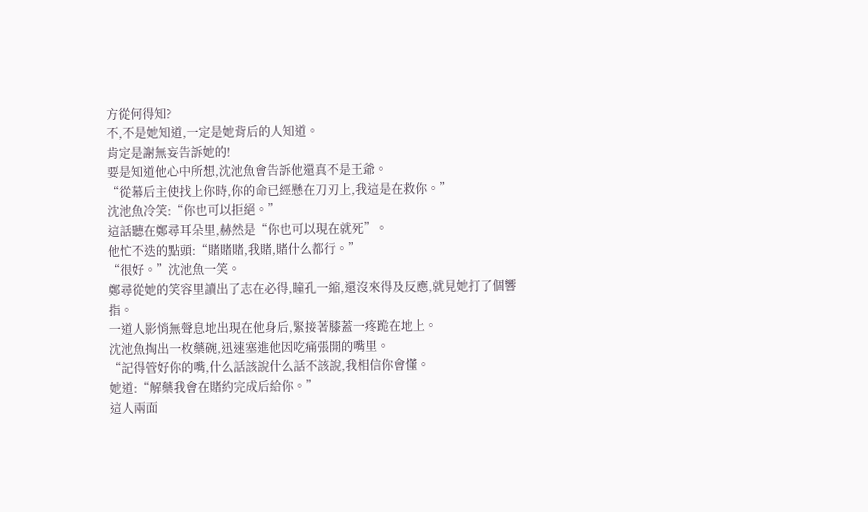方從何得知?
不,不是她知道,一定是她背后的人知道。
肯定是謝無妄告訴她的!
要是知道他心中所想,沈池魚會告訴他還真不是王爺。
“從幕后主使找上你時,你的命已經懸在刀刃上,我這是在救你。”
沈池魚冷笑:“你也可以拒絕。”
這話聽在鄭尋耳朵里,赫然是“你也可以現在就死”。
他忙不迭的點頭:“賭賭賭,我賭,賭什么都行。”
“很好。”沈池魚一笑。
鄭尋從她的笑容里讀出了志在必得,瞳孔一縮,還沒來得及反應,就見她打了個響指。
一道人影悄無聲息地出現在他身后,緊接著膝蓋一疼跪在地上。
沈池魚掏出一枚藥碗,迅速塞進他因吃痛張開的嘴里。
“記得管好你的嘴,什么話該說什么話不該說,我相信你會懂。
她道:“解藥我會在賭約完成后給你。”
這人兩面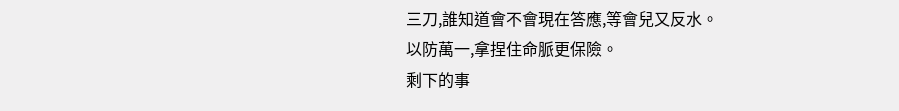三刀,誰知道會不會現在答應,等會兒又反水。
以防萬一,拿捏住命脈更保險。
剩下的事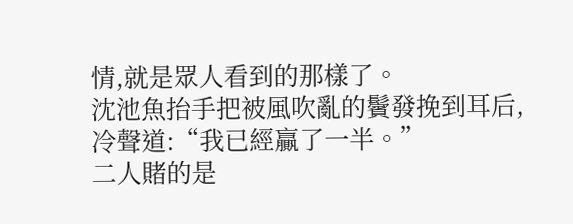情,就是眾人看到的那樣了。
沈池魚抬手把被風吹亂的鬢發挽到耳后,冷聲道:“我已經贏了一半。”
二人賭的是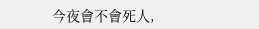今夜會不會死人,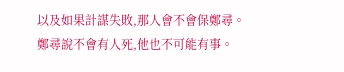以及如果計謀失敗,那人會不會保鄭尋。
鄭尋說不會有人死,他也不可能有事。